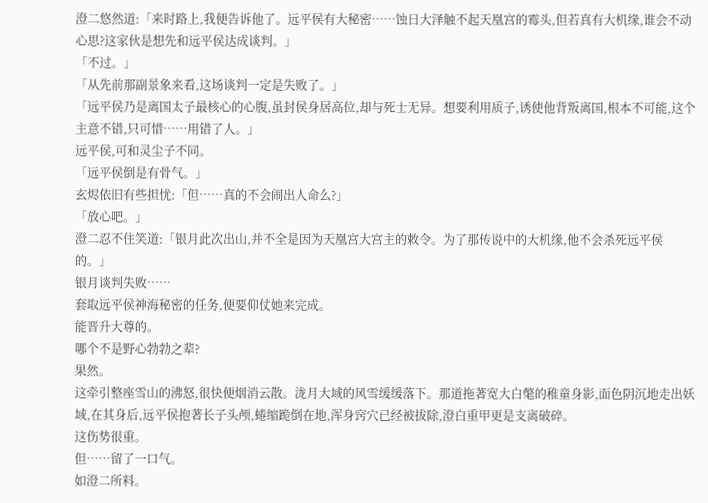澄二悠然道:「来时路上,我便告诉他了。远平侯有大秘密……蚀日大泽触不起天凰宫的霉头,但若真有大机缘,谁会不动心思?这家伙是想先和远平侯达成谈判。」
「不过。」
「从先前那副景象来看,这场谈判一定是失败了。」
「远平侯乃是离国太子最核心的心腹,虽封侯身居高位,却与死士无异。想要利用质子,诱使他背叛离国,根本不可能,这个主意不错,只可惜……用错了人。」
远平侯,可和灵尘子不同。
「远平侯倒是有骨气。」
玄烬依旧有些担忧:「但……真的不会闹出人命么?」
「放心吧。」
澄二忍不住笑道:「银月此次出山,并不全是因为天凰宫大宫主的敕令。为了那传说中的大机缘,他不会杀死远平侯的。」
银月谈判失败……
套取远平侯神海秘密的任务,便要仰仗她来完成。
能晋升大尊的。
哪个不是野心勃勃之辈?
果然。
这牵引整座雪山的沸怒,很快便烟消云散。泷月大域的风雪缓缓落下。那道拖著宽大白氅的稚童身影,面色阴沉地走出妖域,在其身后,远平侯抱著长子头颅,蜷缩跪倒在地,浑身窍穴已经被拔除,澄白重甲更是支离破碎。
这伤势很重。
但……留了一口气。
如澄二所料。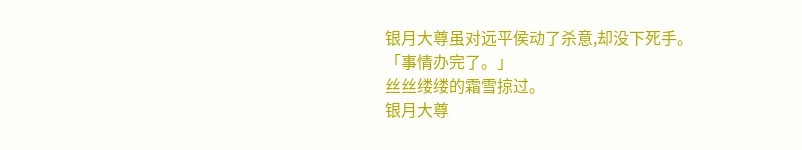银月大尊虽对远平侯动了杀意,却没下死手。
「事情办完了。」
丝丝缕缕的霜雪掠过。
银月大尊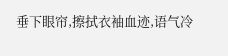垂下眼帘,擦拭衣袖血迹,语气冷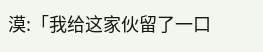漠:「我给这家伙留了一口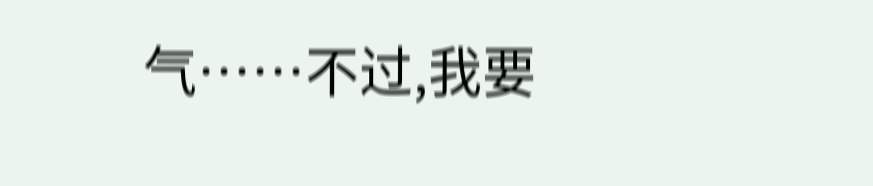气……不过,我要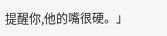提醒你,他的嘴很硬。」